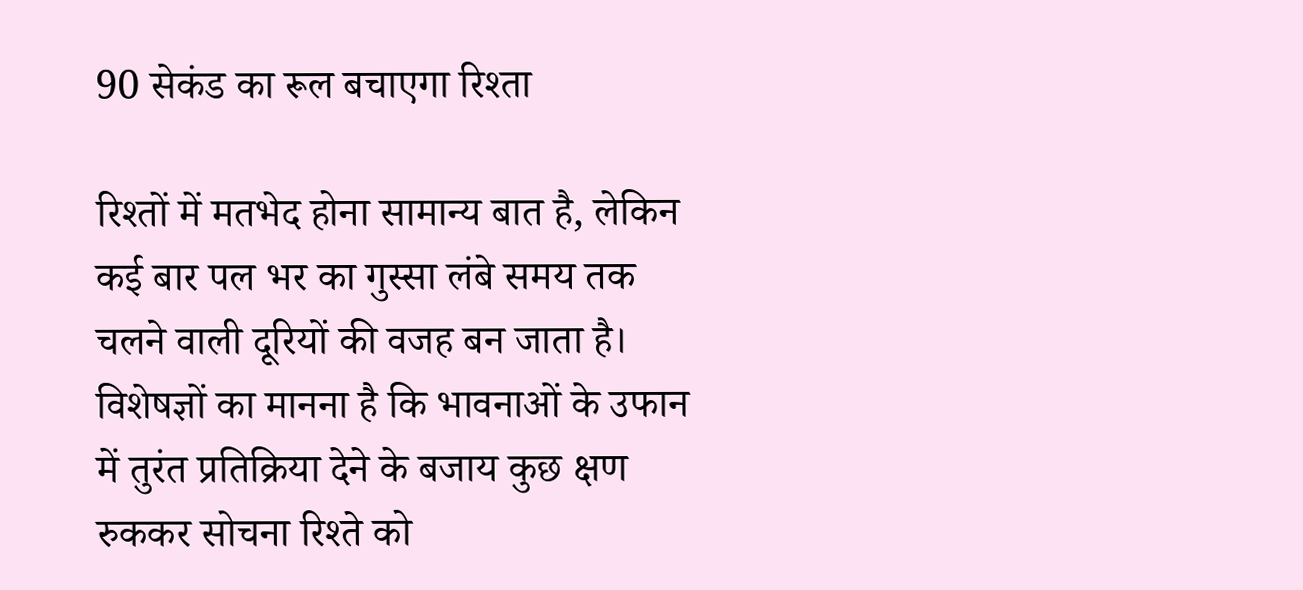90 सेकंड का रूल बचाएगा रिश्ता

रिश्तों में मतभेद होना सामान्य बात है, लेकिन कई बार पल भर का गुस्सा लंबे समय तक चलने वाली दूरियों की वजह बन जाता है। विशेषज्ञों का मानना है कि भावनाओं के उफान में तुरंत प्रतिक्रिया देने के बजाय कुछ क्षण रुककर सोचना रिश्ते को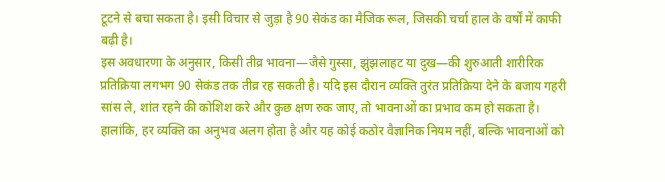टूटने से बचा सकता है। इसी विचार से जुड़ा है 90 सेकंड का मैजिक रूल, जिसकी चर्चा हाल के वर्षों में काफी बढ़ी है।
इस अवधारणा के अनुसार, किसी तीव्र भावना—जैसे गुस्सा, झुंझलाहट या दुख—की शुरुआती शारीरिक प्रतिक्रिया लगभग 90 सेकंड तक तीव्र रह सकती है। यदि इस दौरान व्यक्ति तुरंत प्रतिक्रिया देने के बजाय गहरी सांस ले, शांत रहने की कोशिश करे और कुछ क्षण रुक जाए, तो भावनाओं का प्रभाव कम हो सकता है। हालांकि, हर व्यक्ति का अनुभव अलग होता है और यह कोई कठोर वैज्ञानिक नियम नहीं, बल्कि भावनाओं को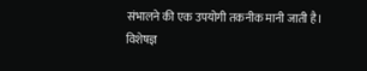संभालने की एक उपयोगी तकनीक मानी जाती है।
विशेषज्ञ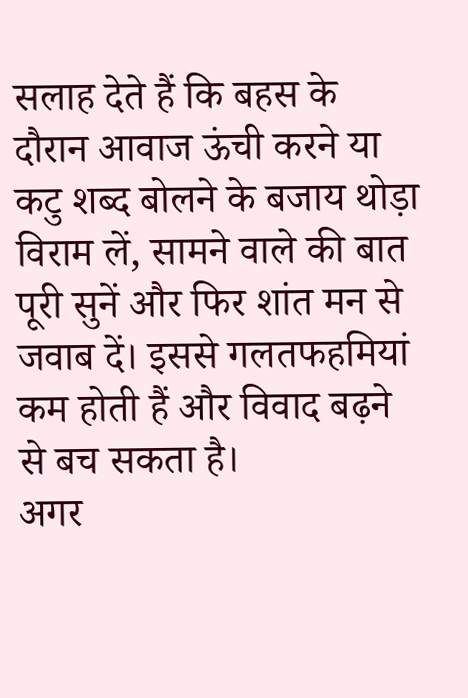सलाह देते हैं कि बहस के दौरान आवाज ऊंची करने या कटु शब्द बोलने के बजाय थोड़ा विराम लें, सामने वाले की बात पूरी सुनें और फिर शांत मन से जवाब दें। इससे गलतफहमियां कम होती हैं और विवाद बढ़ने से बच सकता है।
अगर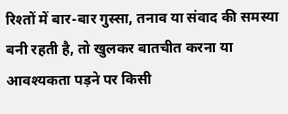रिश्तों में बार-बार गुस्सा, तनाव या संवाद की समस्या बनी रहती है, तो खुलकर बातचीत करना या आवश्यकता पड़ने पर किसी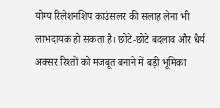योग्य रिलेशनशिप काउंसलर की सलाह लेना भी लाभदायक हो सकता है। छोटे-छोटे बदलाव और धैर्य अक्सर रिश्तों को मजबूत बनाने में बड़ी भूमिका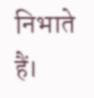निभाते हैं।